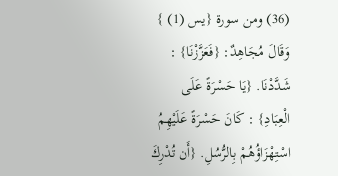(36) ومن سورة {يس (1) }
وَقَالَ مُجَاهِدٌ: {فَعَزَّزْنَا} : شَدَّدْنَا. {يَا حَسْرَةً عَلَى الْعِبَادِ} : كَانَ حَسْرَةً عَلَيْهِمُ اسْتِهْزَاؤُهُمْ بِالرُّسُلِ. {أَن تُدْرِكَ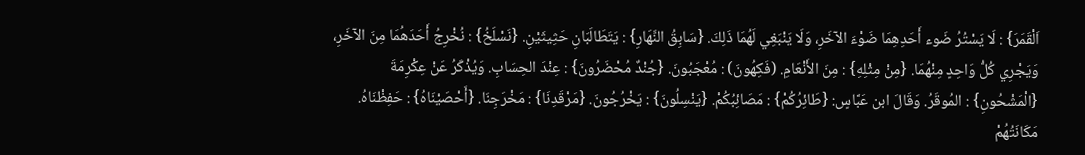اَلْقَمَرَ} : لَا يَسْتُرُ ضَوء أَحَدِهِمَا ضَوْءَ الآخَرِ، وَلَا يَنْبَغِي لَهُمَا ذَلِكَ. {سَابِقُ النَّهَارِ} : يَتَطَالَبَانِ حَثِيثَيْنِ. {نَسْلَخُ} : نُخْرِجُ أَحَدَهُمَا مِنَ الآخَرِ، وَيَجْرِي كُلُّ وَاحِدٍ مِنْهُمَا. {مِنْ مِثْلِهِ} : مِنَ الأَنْعَامِ. (فَكِهُونَ) : مُعْجَبُونَ. {جُنْدٌ مُحْضَرُونَ} : عِنْدَ الحِسَابِ. وَيُذْكَرُ عَنْ عِكْرِمَةَ {الْمَشْحُونِ} : المُوقَرُ. وَقَالَ ابن عَبَّاسٍ: {طَائِرُكُمْ} : مَصَائِبُكُمْ. {يَنْسِلُونَ} : يَخْرُجُونَ. {مَرْقَدِنَا} : مَخْرَجِنَا. {أَحْصَيْنَاهُ} : حَفِظْنَاهُ. مَكَانَتُهُمْ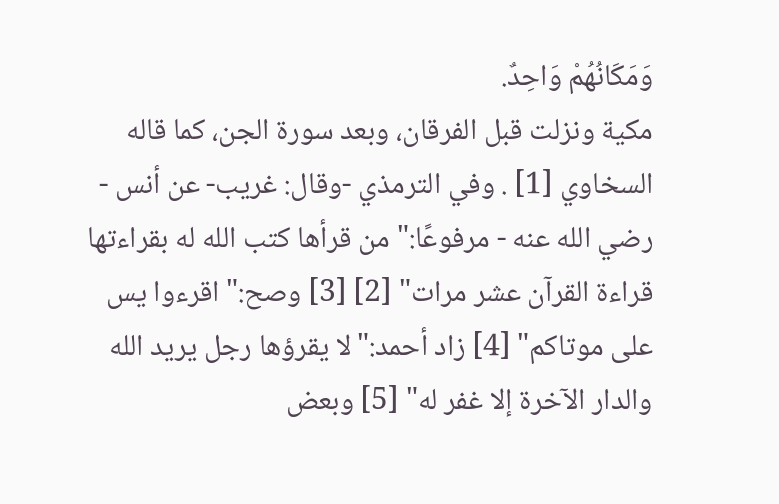وَمَكَانُهُمْ وَاحِدٌ.
مكية ونزلت قبل الفرقان، وبعد سورة الجن، كما قاله السخاوي [1] . وفي الترمذي -وقال: غريب- عن أنس - رضي الله عنه - مرفوعًا:"من قرأها كتب الله له بقراءتها قراءة القرآن عشر مرات" [2] [3] وصح:"اقرءوا يس على موتاكم" [4] زاد أحمد:"لا يقرؤها رجل يريد الله والدار الآخرة إلا غفر له" [5] وبعض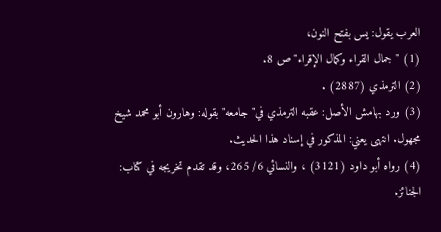العرب يقول: يس بفتح النون،
(1) "جمال القراء وكمال الإقراء"ص 8.
(2) الترمذي (2887) .
(3) ورد بهامش الأصل: عقبه الترمذي في"جامعه"بقوله: وهارون أبو محمد شيخ مجهول. انتهى يعني: المذكور في إسناد هذا الحديث.
(4) رواه أبو داود (3121) ، والنسائي 6/ 265، وقد تقدم تخريجه في كتاب: الجنائز.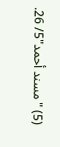(5) "مسند أحمد"5/ 26.